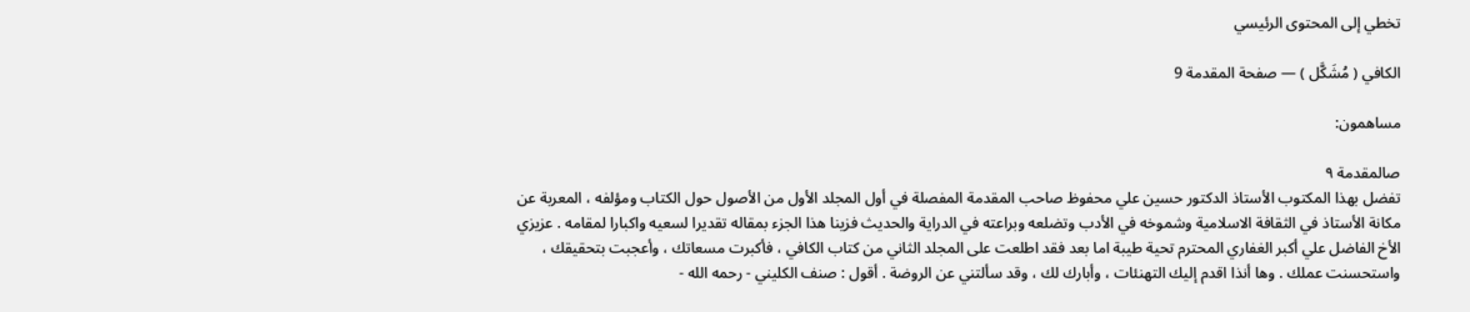تخطي إلى المحتوى الرئيسي

الكافي ( مُشَكَّل ) — صفحة المقدمة 9

مساهمون:

صالمقدمة ٩
تفضل بهذا المكتوب الأستاذ الدكتور حسين علي محفوظ صاحب المقدمة المفصلة في أول المجلد الأول من الأصول حول الكتاب ومؤلفه ، المعربة عن مكانة الأستاذ في الثقافة الاسلامية وشموخه في الأدب وتضلعه وبراعته في الدراية والحديث فزينا هذا الجزء بمقاله تقديرا لسعيه واكبارا لمقامه . عزيزي الأخ الفاضل علي أكبر الغفاري المحترم تحية طيبة اما بعد فقد اطلعت على المجلد الثاني من كتاب الكافي ، فأكبرت مسعاتك ، وأعجبت بتحقيقك ، واستحسنت عملك . وها أنذا اقدم إليك التهنئات ، وأبارك لك ، وقد سألتني عن الروضة . أقول : صنف الكليني - رحمه الله -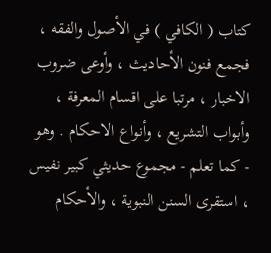كتاب ( الكافي ) في الأصول والفقه ، فجمع فنون الأحاديث ، وأوعى ضروب الاخبار ، مرتبا على اقسام المعرفة ، وأبواب التشريع ، وأنواع الاحكام . وهو - كما تعلم - مجموع حديثي كبير نفيس ، استقرى السنن النبوية ، والأحكام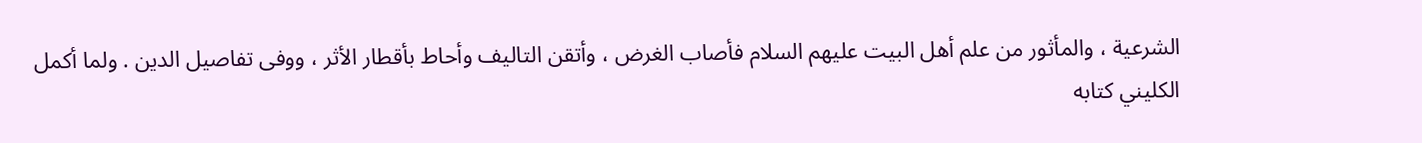الشرعية ، والمأثور من علم أهل البيت عليهم السلام فأصاب الغرض ، وأتقن التاليف وأحاط بأقطار الأثر ، ووفى تفاصيل الدين . ولما أكمل الكليني كتابه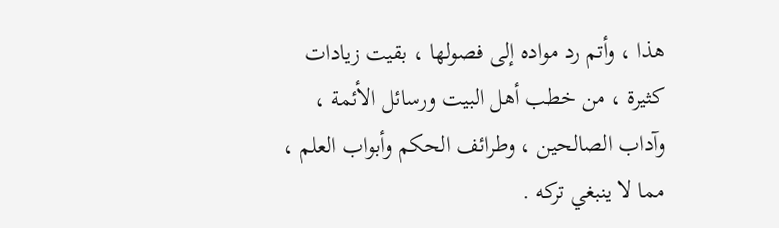هذا ، وأتم رد مواده إلى فصولها ، بقيت زيادات كثيرة ، من خطب أهل البيت ورسائل الأئمة ، وآداب الصالحين ، وطرائف الحكم وأبواب العلم ، مما لا ينبغي تركه .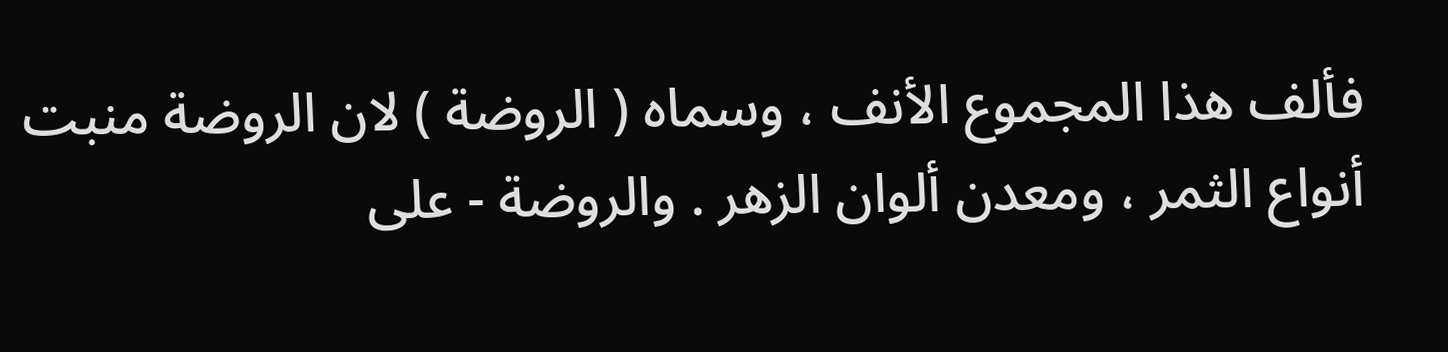فألف هذا المجموع الأنف ، وسماه ( الروضة ) لان الروضة منبت أنواع الثمر ، ومعدن ألوان الزهر . والروضة - على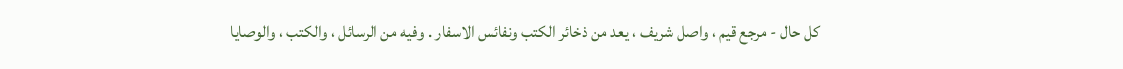كل حال - مرجع قيم ، واصل شريف ، يعد من ذخائر الكتب ونفائس الاسفار . وفيه من الرسائل ، والكتب ، والوصايا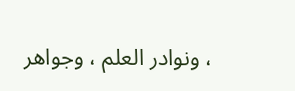، ونوادر العلم ، وجواهر